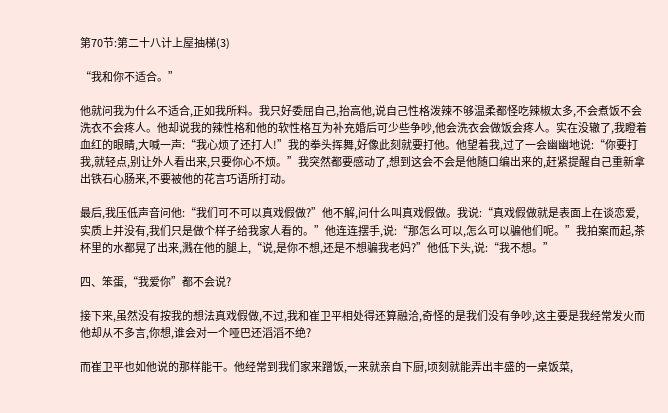第70节:第二十八计上屋抽梯(3)

“我和你不适合。”

他就问我为什么不适合,正如我所料。我只好委屈自己,抬高他,说自己性格泼辣不够温柔都怪吃辣椒太多,不会煮饭不会洗衣不会疼人。他却说我的辣性格和他的软性格互为补充婚后可少些争吵,他会洗衣会做饭会疼人。实在没辙了,我瞪着血红的眼睛,大喊一声:“我心烦了还打人!”我的拳头挥舞,好像此刻就要打他。他望着我,过了一会幽幽地说:“你要打我,就轻点,别让外人看出来,只要你心不烦。”我突然都要感动了,想到这会不会是他随口编出来的,赶紧提醒自己重新拿出铁石心肠来,不要被他的花言巧语所打动。

最后,我压低声音问他:“我们可不可以真戏假做?”他不解,问什么叫真戏假做。我说:“真戏假做就是表面上在谈恋爱,实质上并没有,我们只是做个样子给我家人看的。”他连连摆手,说:“那怎么可以,怎么可以骗他们呢。”我拍案而起,茶杯里的水都晃了出来,溅在他的腿上,“说,是你不想,还是不想骗我老妈?”他低下头,说:“我不想。”

四、笨蛋,“我爱你”都不会说?

接下来,虽然没有按我的想法真戏假做,不过,我和崔卫平相处得还算融洽,奇怪的是我们没有争吵,这主要是我经常发火而他却从不多言,你想,谁会对一个哑巴还滔滔不绝?

而崔卫平也如他说的那样能干。他经常到我们家来蹭饭,一来就亲自下厨,顷刻就能弄出丰盛的一桌饭菜,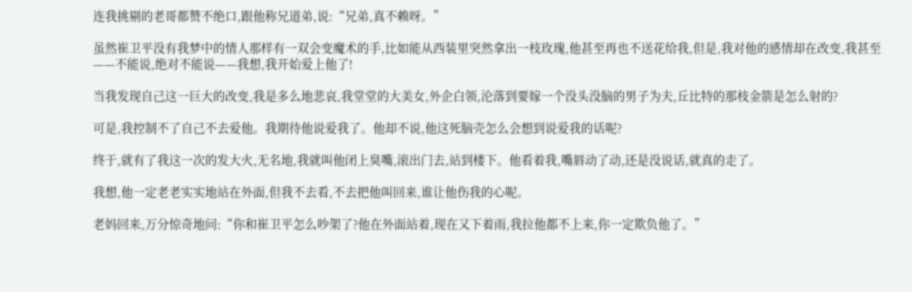连我挑剔的老哥都赞不绝口,跟他称兄道弟,说:“兄弟,真不赖呀。”

虽然崔卫平没有我梦中的情人那样有一双会变魔术的手,比如能从西装里突然拿出一枝玫瑰,他甚至再也不送花给我,但是,我对他的感情却在改变,我甚至——不能说,绝对不能说——我想,我开始爱上他了!

当我发现自己这一巨大的改变,我是多么地悲哀,我堂堂的大美女,外企白领,沦落到要嫁一个没头没脑的男子为夫,丘比特的那枝金箭是怎么射的?

可是,我控制不了自己不去爱他。我期待他说爱我了。他却不说,他这死脑壳怎么会想到说爱我的话呢?

终于,就有了我这一次的发大火,无名地,我就叫他闭上臭嘴,滚出门去,站到楼下。他看着我,嘴唇动了动,还是没说话,就真的走了。

我想,他一定老老实实地站在外面,但我不去看,不去把他叫回来,谁让他伤我的心呢。

老妈回来,万分惊奇地问:“你和崔卫平怎么吵架了?他在外面站着,现在又下着雨,我拉他都不上来,你一定欺负他了。”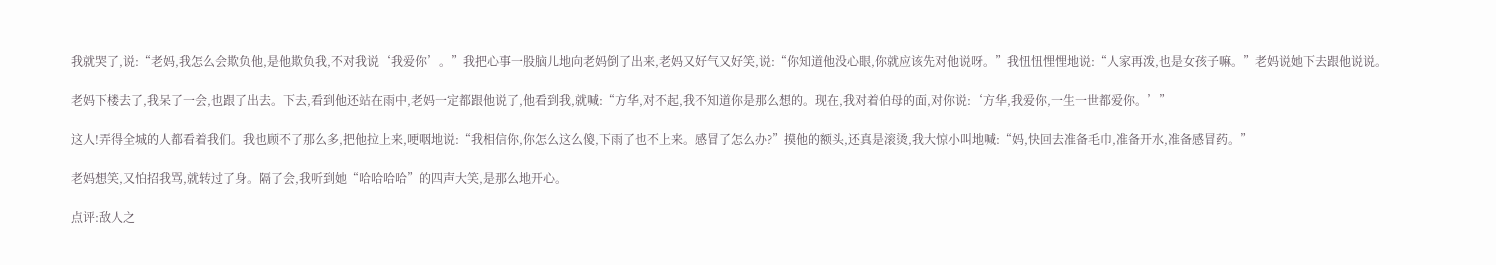我就哭了,说:“老妈,我怎么会欺负他,是他欺负我,不对我说‘我爱你’。”我把心事一股脑儿地向老妈倒了出来,老妈又好气又好笑,说:“你知道他没心眼,你就应该先对他说呀。”我忸忸悝悝地说:“人家再泼,也是女孩子嘛。”老妈说她下去跟他说说。

老妈下楼去了,我呆了一会,也跟了出去。下去,看到他还站在雨中,老妈一定都跟他说了,他看到我,就喊:“方华,对不起,我不知道你是那么想的。现在,我对着伯母的面,对你说:‘方华,我爱你,一生一世都爱你。’”

这人!弄得全城的人都看着我们。我也顾不了那么多,把他拉上来,哽咽地说:“我相信你,你怎么这么傻,下雨了也不上来。感冒了怎么办?”摸他的额头,还真是滚烫,我大惊小叫地喊:“妈,快回去准备毛巾,准备开水,准备感冒药。”

老妈想笑,又怕招我骂,就转过了身。隔了会,我听到她“哈哈哈哈”的四声大笑,是那么地开心。

点评:敌人之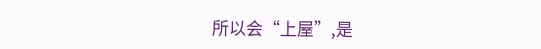所以会“上屋”,是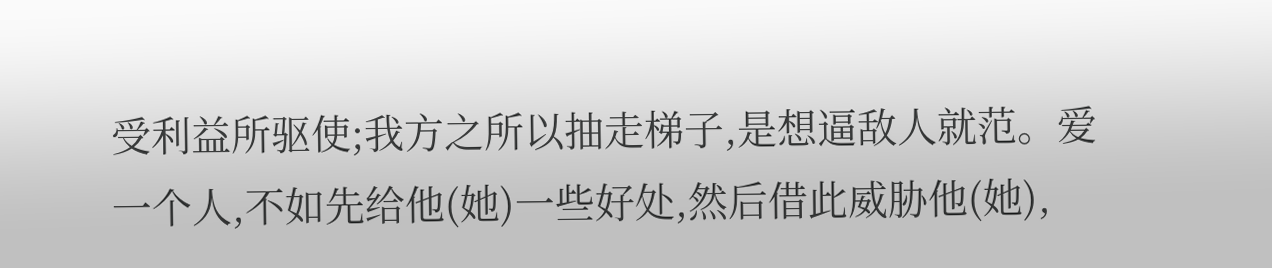受利益所驱使;我方之所以抽走梯子,是想逼敌人就范。爱一个人,不如先给他(她)一些好处,然后借此威胁他(她),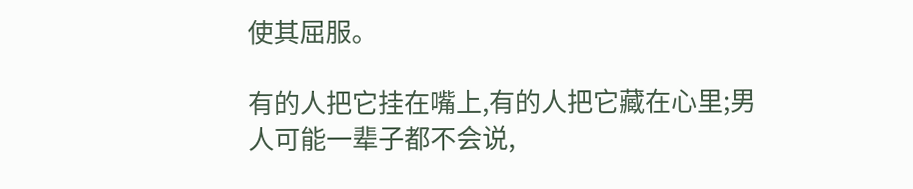使其屈服。

有的人把它挂在嘴上,有的人把它藏在心里;男人可能一辈子都不会说,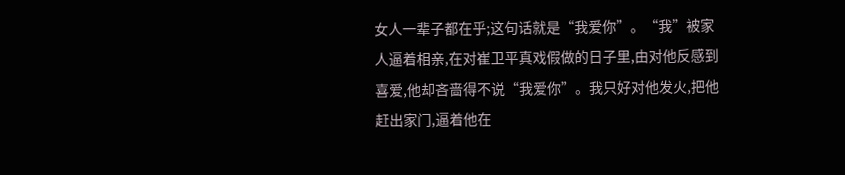女人一辈子都在乎;这句话就是“我爱你”。“我”被家人逼着相亲,在对崔卫平真戏假做的日子里,由对他反感到喜爱,他却吝啬得不说“我爱你”。我只好对他发火,把他赶出家门,逼着他在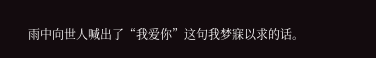雨中向世人喊出了“我爱你”这句我梦寐以求的话。